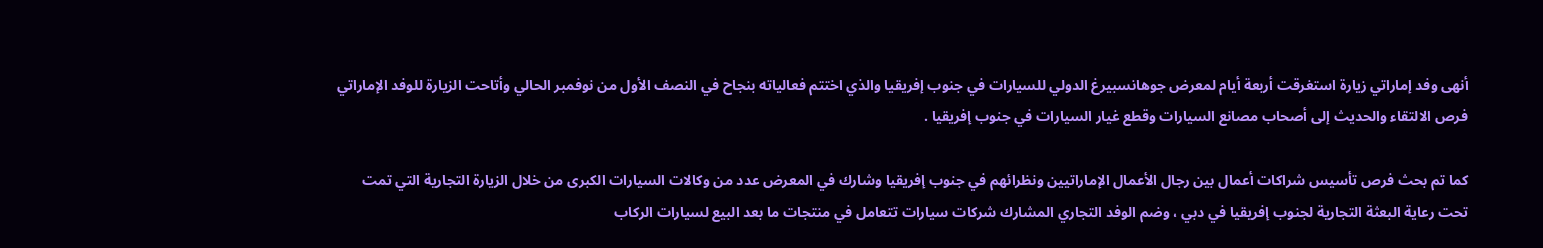أنهى وفد إماراتي زيارة استغرقت أربعة أيام لمعرض جوهانسبيرغ الدولي للسيارات في جنوب إفريقيا والذي اختتم فعالياته بنجاح في النصف الأول من نوفمبر الحالي وأتاحت الزيارة للوفد الإماراتي فرص الالتقاء والحديث إلى أصحاب مصانع السيارات وقطع غيار السيارات في جنوب إفريقيا .

كما تم بحث فرص تأسيس شراكات أعمال بين رجال الأعمال الإماراتيين ونظرائهم في جنوب إفريقيا وشارك في المعرض عدد من وكالات السيارات الكبرى من خلال الزيارة التجارية التي تمت تحت رعاية البعثة التجارية لجنوب إفريقيا في دبي ، وضم الوفد التجاري المشارك شركات سيارات تتعامل في منتجات ما بعد البيع لسيارات الركاب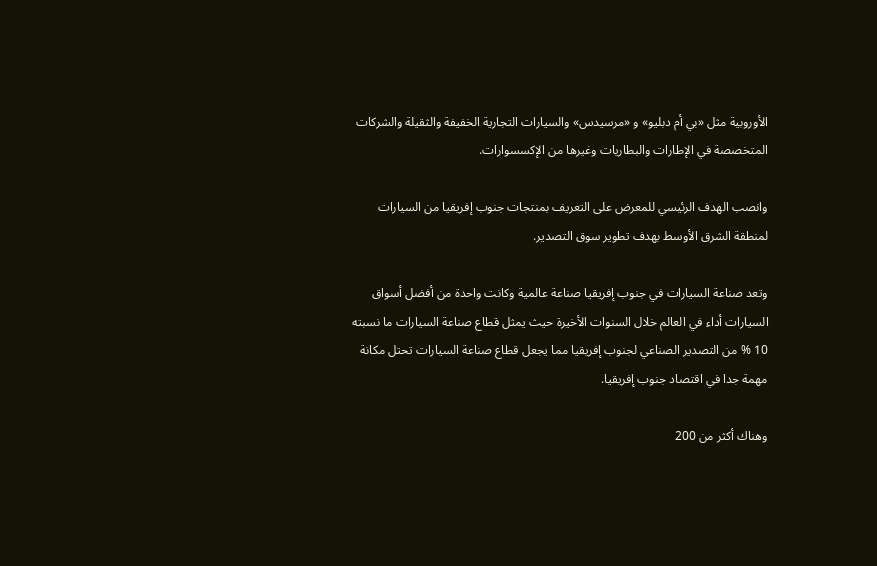الأوروبية مثل «بي أم دبليو» و «مرسيدس» والسيارات التجارية الخفيفة والثقيلة والشركات المتخصصة في الإطارات والبطاريات وغيرها من الإكسسوارات.

وانصب الهدف الرئيسي للمعرض على التعريف بمنتجات جنوب إفريقيا من السيارات لمنطقة الشرق الأوسط بهدف تطوير سوق التصدير.

وتعد صناعة السيارات في جنوب إفريقيا صناعة عالمية وكانت واحدة من أفضل أسواق السيارات أداء في العالم خلال السنوات الأخيرة حيث يمثل قطاع صناعة السيارات ما نسبته 10 % من التصدير الصناعي لجنوب إفريقيا مما يجعل قطاع صناعة السيارات تحتل مكانة مهمة جدا في اقتصاد جنوب إفريقيا.

وهناك أكثر من 200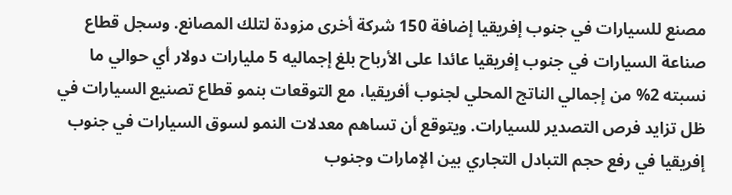مصنع للسيارات في جنوب إفريقيا إضافة 150 شركة أخرى مزودة لتلك المصانع. وسجل قطاع صناعة السيارات في جنوب إفريقيا عائدا على الأرباح بلغ إجماليه 5 مليارات دولار أي حوالي ما نسبته 2% من إجمالي الناتج المحلي لجنوب أفريقيا، مع التوقعات بنمو قطاع تصنيع السيارات في ظل تزايد فرص التصدير للسيارات. ويتوقع أن تساهم معدلات النمو لسوق السيارات في جنوب إفريقيا في رفع حجم التبادل التجاري بين الإمارات وجنوب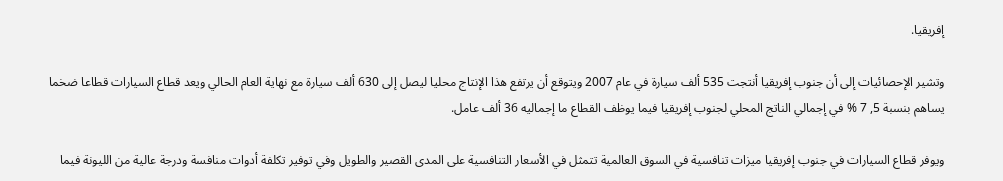إفريقيا.

وتشير الإحصائيات إلى أن جنوب إفريقيا أنتجت 535 ألف سيارة في عام 2007 ويتوقع أن يرتفع هذا الإنتاج محليا ليصل إلى 630 ألف سيارة مع نهاية العام الحالي ويعد قطاع السيارات قطاعا ضخما يساهم بنسبة 5, 7 % في إجمالي الناتج المحلي لجنوب إفريقيا فيما يوظف القطاع ما إجماليه 36 ألف عامل.

ويوفر قطاع السيارات في جنوب إفريقيا ميزات تنافسية في السوق العالمية تتمثل في الأسعار التنافسية على المدى القصير والطويل وفي توفير تكلفة أدوات منافسة ودرجة عالية من الليونة فيما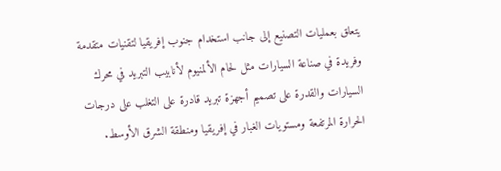يتعلق بعمليات التصنيع إلى جانب استخدام جنوب إفريقيا لتقنيات متقدمة وفريدة في صناعة السيارات مثل لحام الألمنيوم لأنابيب التبريد في محرك السيارات والقدرة على تصميم أجهزة تبريد قادرة على التغلب على درجات الحرارة المرتفعة ومستويات الغبار في إفريقيا ومنطقة الشرق الأوسط.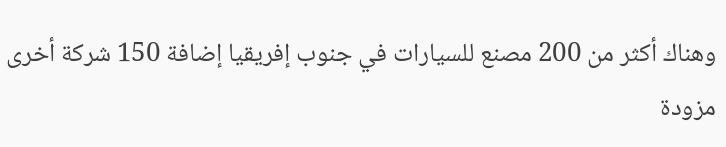وهناك أكثر من 200 مصنع للسيارات في جنوب إفريقيا إضافة 150 شركة أخرى مزودة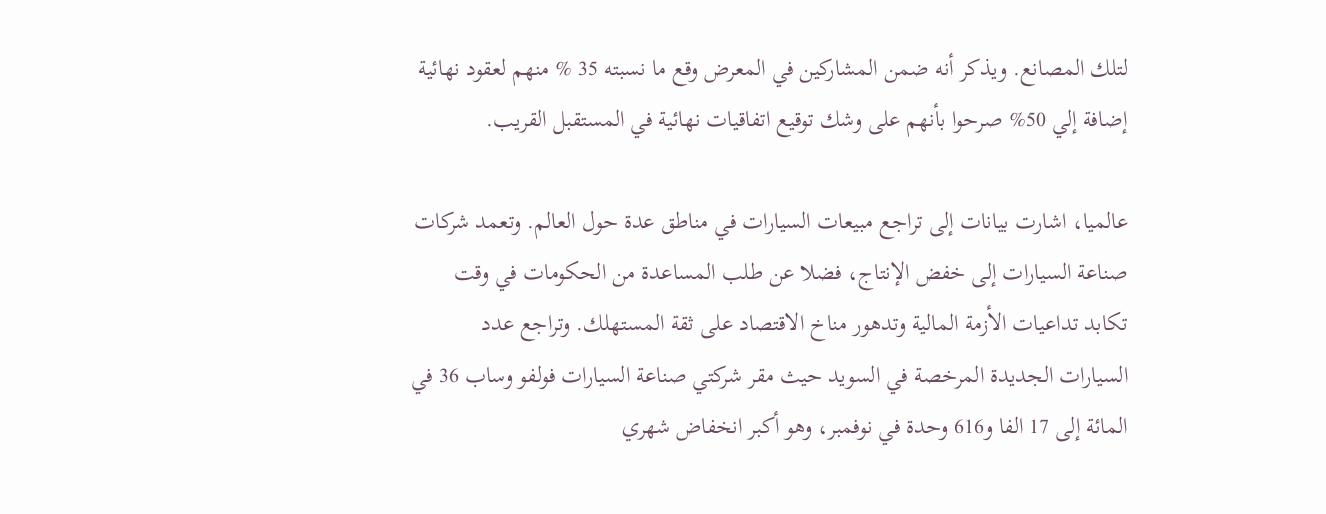لتلك المصانع. ويذكر أنه ضمن المشاركين في المعرض وقع ما نسبته 35 % منهم لعقود نهائية إضافة إلي 50% صرحوا بأنهم على وشك توقيع اتفاقيات نهائية في المستقبل القريب.

عالميا، اشارت بيانات إلى تراجع مبيعات السيارات في مناطق عدة حول العالم. وتعمد شركات صناعة السيارات إلى خفض الإنتاج، فضلا عن طلب المساعدة من الحكومات في وقت تكابد تداعيات الأزمة المالية وتدهور مناخ الاقتصاد على ثقة المستهلك. وتراجع عدد السيارات الجديدة المرخصة في السويد حيث مقر شركتي صناعة السيارات فولفو وساب 36 في المائة إلى 17 الفا و616 وحدة في نوفمبر، وهو أكبر انخفاض شهري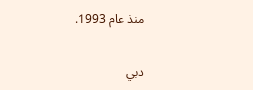منذ عام 1993.

دبي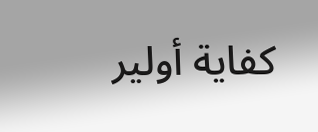كفاية أولير